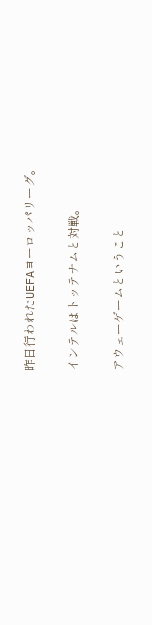昨日行われたUEFAヨーロッパリーグ。

インテルはトッテナムと対戦。

アウェーゲームということ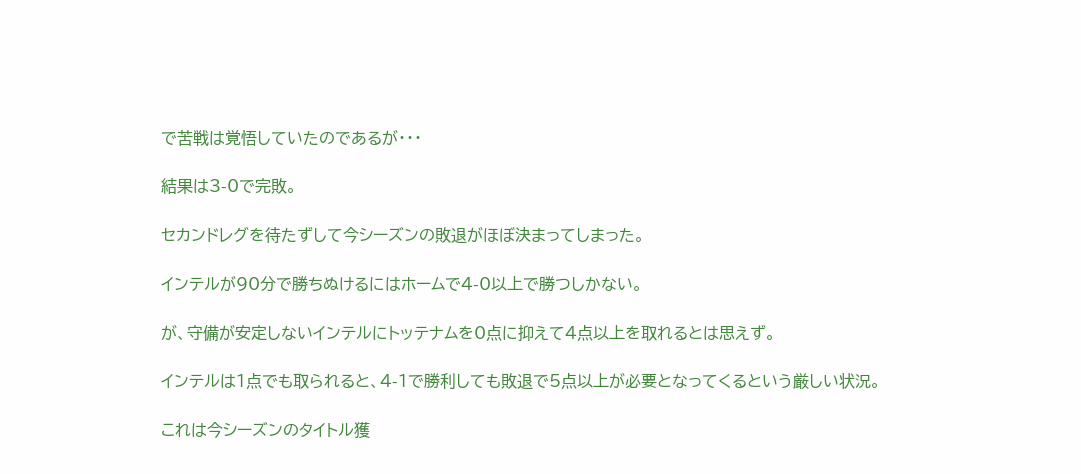で苦戦は覚悟していたのであるが・・・

結果は3-0で完敗。

セカンドレグを待たずして今シーズンの敗退がほぼ決まってしまった。

インテルが90分で勝ちぬけるにはホームで4-0以上で勝つしかない。

が、守備が安定しないインテルにトッテナムを0点に抑えて4点以上を取れるとは思えず。

インテルは1点でも取られると、4-1で勝利しても敗退で5点以上が必要となってくるという厳しい状況。

これは今シーズンのタイトル獲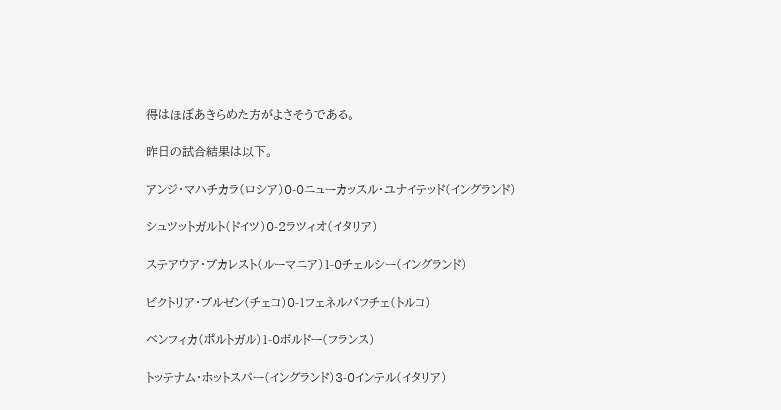得はほぼあきらめた方がよさそうである。

昨日の試合結果は以下。

アンジ・マハチカラ(ロシア)0-0ニューカッスル・ユナイテッド(イングランド)

シュツットガルト(ドイツ)0-2ラツィオ(イタリア)

ステアウア・ブカレスト(ルーマニア)1-0チェルシー(イングランド)

ビクトリア・ブルゼン(チェコ)0-1フェネルバフチェ(トルコ)

ベンフィカ(ポルトガル)1-0ボルドー(フランス)

トッテナム・ホットスパー(イングランド)3-0インテル(イタリア)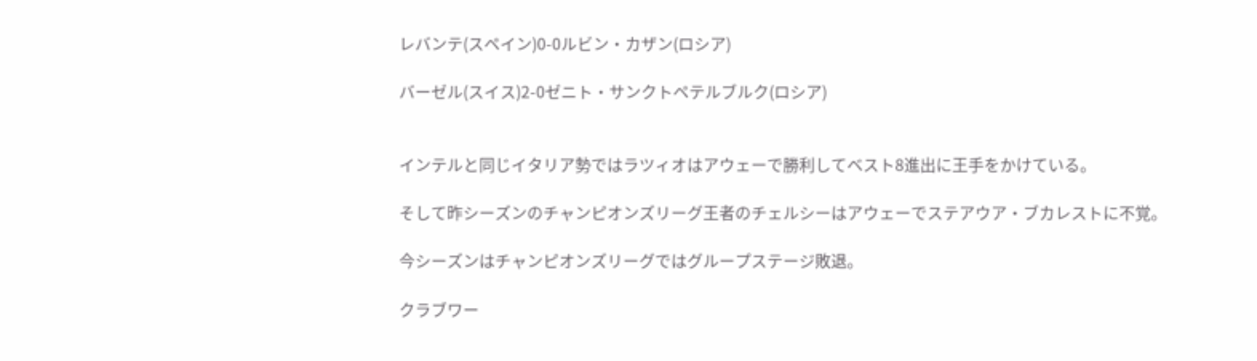レバンテ(スペイン)0-0ルビン・カザン(ロシア)

バーゼル(スイス)2-0ゼニト・サンクトペテルブルク(ロシア)


インテルと同じイタリア勢ではラツィオはアウェーで勝利してベスト8進出に王手をかけている。

そして昨シーズンのチャンピオンズリーグ王者のチェルシーはアウェーでステアウア・ブカレストに不覚。

今シーズンはチャンピオンズリーグではグループステージ敗退。

クラブワー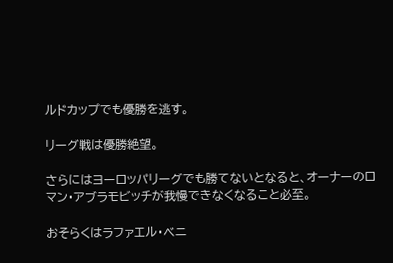ルドカップでも優勝を逃す。

リーグ戦は優勝絶望。

さらにはヨーロッパリーグでも勝てないとなると、オーナーのロマン・アブラモビッチが我慢できなくなること必至。

おそらくはラファエル・ベニ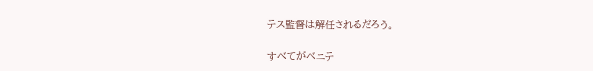テス監督は解任されるだろう。

すべてがベニテ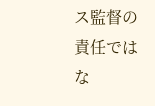ス監督の責任ではな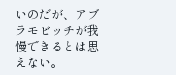いのだが、アブラモビッチが我慢できるとは思えない。